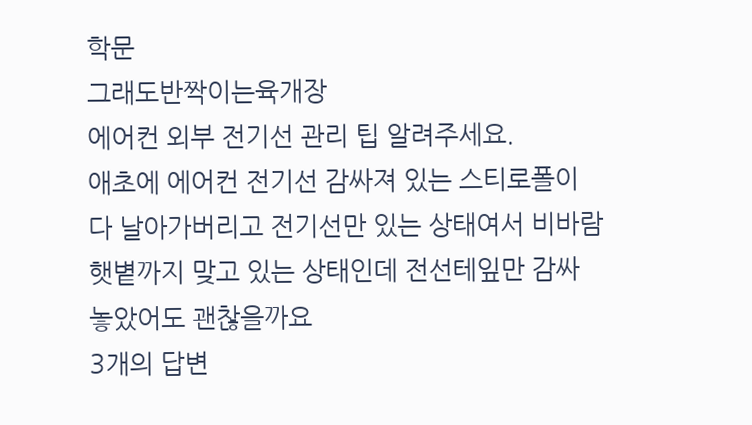학문
그래도반짝이는육개장
에어컨 외부 전기선 관리 팁 알려주세요.
애초에 에어컨 전기선 감싸져 있는 스티로폴이 다 날아가버리고 전기선만 있는 상태여서 비바람 햇볕까지 맞고 있는 상태인데 전선테잎만 감싸 놓았어도 괜찮을까요
3개의 답변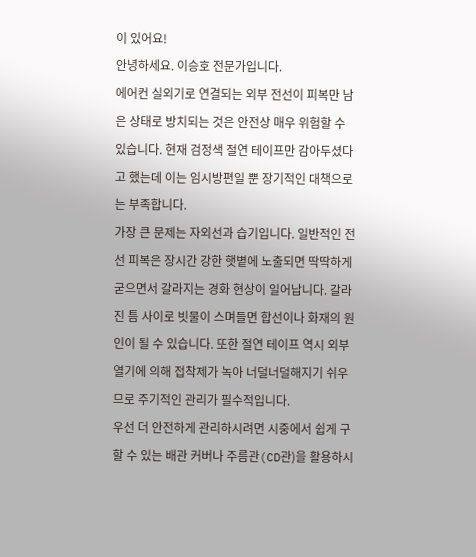이 있어요!
안녕하세요. 이승호 전문가입니다.
에어컨 실외기로 연결되는 외부 전선이 피복만 남은 상태로 방치되는 것은 안전상 매우 위험할 수 있습니다. 현재 검정색 절연 테이프만 감아두셨다고 했는데 이는 임시방편일 뿐 장기적인 대책으로는 부족합니다.
가장 큰 문제는 자외선과 습기입니다. 일반적인 전선 피복은 장시간 강한 햇볕에 노출되면 딱딱하게 굳으면서 갈라지는 경화 현상이 일어납니다. 갈라진 틈 사이로 빗물이 스며들면 합선이나 화재의 원인이 될 수 있습니다. 또한 절연 테이프 역시 외부 열기에 의해 접착제가 녹아 너덜너덜해지기 쉬우므로 주기적인 관리가 필수적입니다.
우선 더 안전하게 관리하시려면 시중에서 쉽게 구할 수 있는 배관 커버나 주름관(CD관)을 활용하시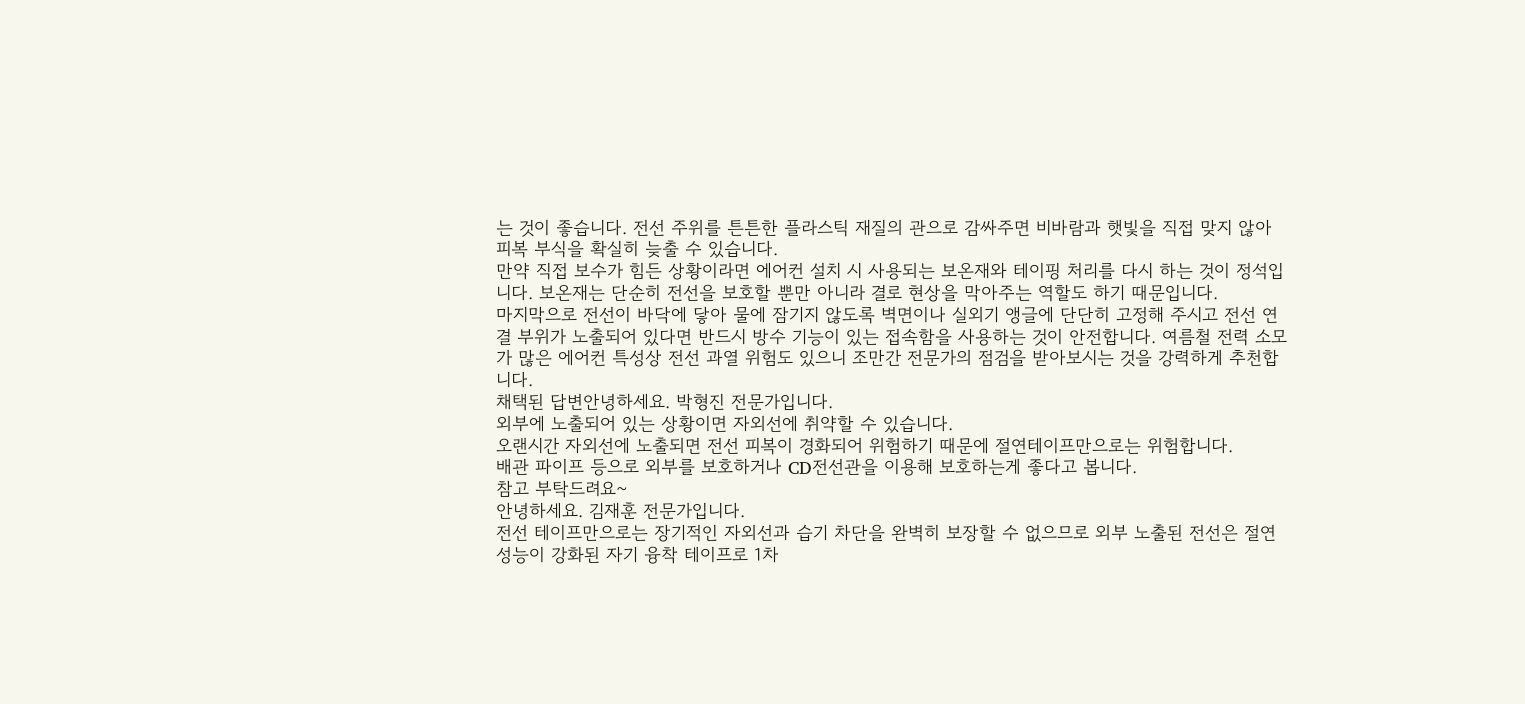는 것이 좋습니다. 전선 주위를 튼튼한 플라스틱 재질의 관으로 감싸주면 비바람과 햇빛을 직접 맞지 않아 피복 부식을 확실히 늦출 수 있습니다.
만약 직접 보수가 힘든 상황이라면 에어컨 설치 시 사용되는 보온재와 테이핑 처리를 다시 하는 것이 정석입니다. 보온재는 단순히 전선을 보호할 뿐만 아니라 결로 현상을 막아주는 역할도 하기 때문입니다.
마지막으로 전선이 바닥에 닿아 물에 잠기지 않도록 벽면이나 실외기 앵글에 단단히 고정해 주시고 전선 연결 부위가 노출되어 있다면 반드시 방수 기능이 있는 접속함을 사용하는 것이 안전합니다. 여름철 전력 소모가 많은 에어컨 특성상 전선 과열 위험도 있으니 조만간 전문가의 점검을 받아보시는 것을 강력하게 추천합니다.
채택된 답변안녕하세요. 박형진 전문가입니다.
외부에 노출되어 있는 상황이면 자외선에 취약할 수 있습니다.
오랜시간 자외선에 노출되면 전선 피복이 경화되어 위험하기 때문에 절연테이프만으로는 위험합니다.
배관 파이프 등으로 외부를 보호하거나 CD전선관을 이용해 보호하는게 좋다고 봅니다.
참고 부탁드려요~
안녕하세요. 김재훈 전문가입니다.
전선 테이프만으로는 장기적인 자외선과 습기 차단을 완벽히 보장할 수 없으므로 외부 노출된 전선은 절연 성능이 강화된 자기 융착 테이프로 1차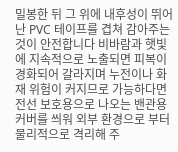밀봉한 뒤 그 위에 내후성이 뛰어난 PVC 테이프를 겹쳐 감아주는 것이 안전합니다 비바람과 햇빛에 지속적으로 노출되면 피복이 경화되어 갈라지며 누전이나 화재 위험이 커지므로 가능하다면 전선 보호용으로 나오는 밴관용 커버를 씌워 외부 환경으로 부터 물리적으로 격리해 주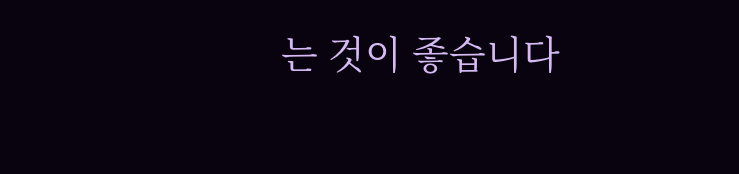는 것이 좋습니다